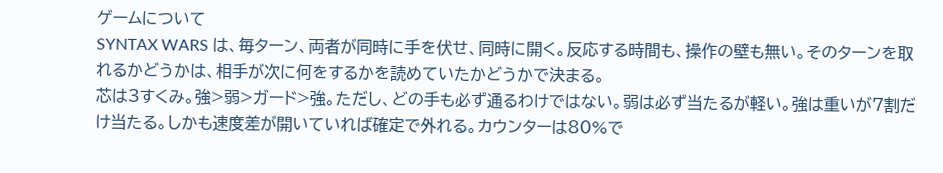ゲームについて
SYNTAX WARS は、毎ターン、両者が同時に手を伏せ、同時に開く。反応する時間も、操作の壁も無い。そのターンを取れるかどうかは、相手が次に何をするかを読めていたかどうかで決まる。
芯は3すくみ。強>弱>ガード>強。ただし、どの手も必ず通るわけではない。弱は必ず当たるが軽い。強は重いが7割だけ当たる。しかも速度差が開いていれば確定で外れる。カウンターは80%で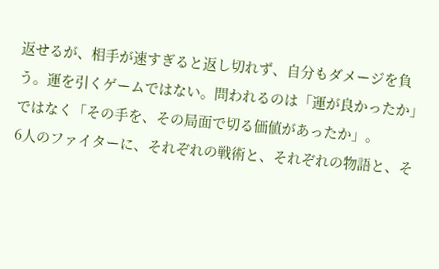返せるが、相手が速すぎると返し切れず、自分もダメージを負う。運を引くゲームではない。問われるのは「運が良かったか」ではなく「その手を、その局面で切る価値があったか」。
6人のファイターに、それぞれの戦術と、それぞれの物語と、そ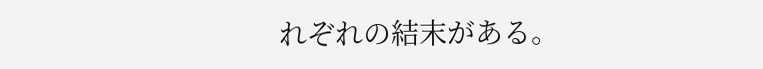れぞれの結末がある。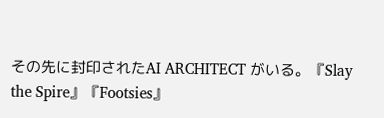その先に封印されたAI ARCHITECT がいる。『Slay the Spire』『Footsies』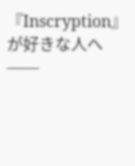『Inscryption』が好きな人へ——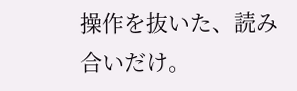操作を抜いた、読み合いだけ。